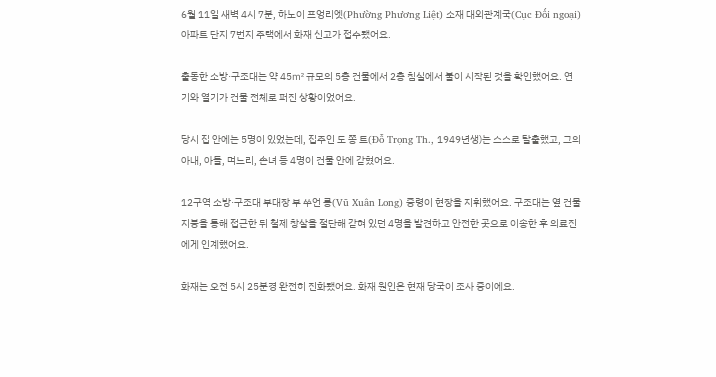6월 11일 새벽 4시 7분, 하노이 프엉리엣(Phường Phương Liệt) 소재 대외관계국(Cục Đối ngoại) 아파트 단지 7번지 주택에서 화재 신고가 접수됐어요.

출동한 소방·구조대는 약 45㎡ 규모의 5층 건물에서 2층 침실에서 불이 시작된 것을 확인했어요. 연기와 열기가 건물 전체로 퍼진 상황이었어요.

당시 집 안에는 5명이 있었는데, 집주인 도 쫑 트(Đỗ Trọng Th., 1949년생)는 스스로 탈출했고, 그의 아내, 아들, 며느리, 손녀 등 4명이 건물 안에 갇혔어요.

12구역 소방·구조대 부대장 부 쑤언 롱(Vũ Xuân Long) 중령이 현장을 지휘했어요. 구조대는 옆 건물 지붕을 통해 접근한 뒤 철제 창살을 절단해 갇혀 있던 4명을 발견하고 안전한 곳으로 이송한 후 의료진에게 인계했어요.

화재는 오전 5시 25분경 완전히 진화됐어요. 화재 원인은 현재 당국이 조사 중이에요.